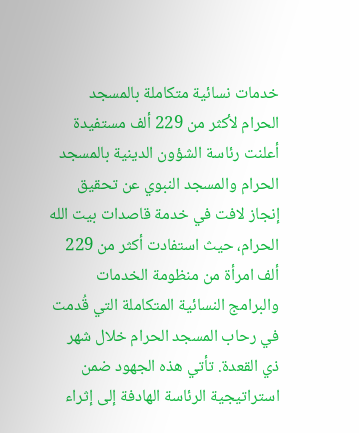خدمات نسائية متكاملة بالمسجد الحرام لأكثر من 229 ألف مستفيدة
أعلنت رئاسة الشؤون الدينية بالمسجد الحرام والمسجد النبوي عن تحقيق إنجاز لافت في خدمة قاصدات بيت الله الحرام، حيث استفادت أكثر من 229 ألف امرأة من منظومة الخدمات والبرامج النسائية المتكاملة التي قُدمت في رحاب المسجد الحرام خلال شهر ذي القعدة. تأتي هذه الجهود ضمن استراتيجية الرئاسة الهادفة إلى إثراء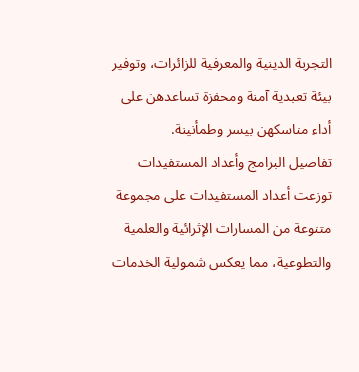التجربة الدينية والمعرفية للزائرات، وتوفير بيئة تعبدية آمنة ومحفزة تساعدهن على أداء مناسكهن بيسر وطمأنينة.
تفاصيل البرامج وأعداد المستفيدات
توزعت أعداد المستفيدات على مجموعة متنوعة من المسارات الإثرائية والعلمية والتطوعية، مما يعكس شمولية الخدمات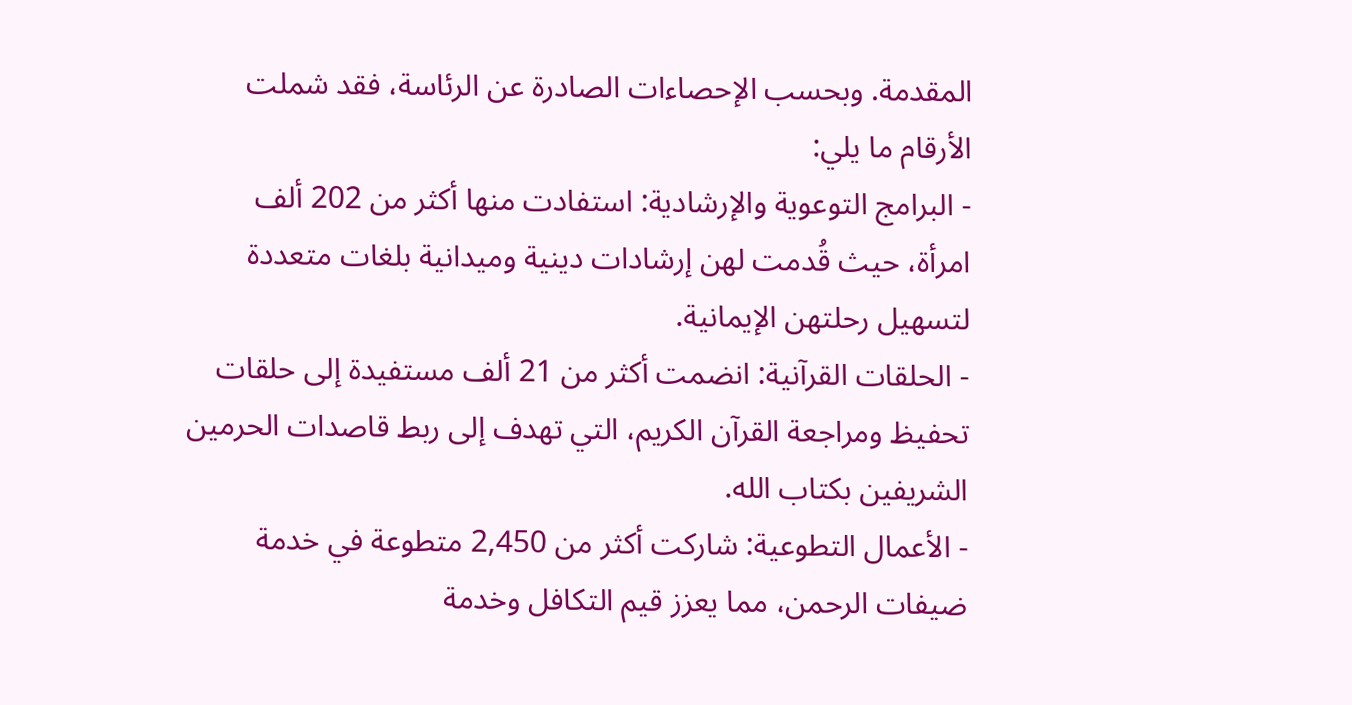المقدمة. وبحسب الإحصاءات الصادرة عن الرئاسة، فقد شملت الأرقام ما يلي:
- البرامج التوعوية والإرشادية: استفادت منها أكثر من 202 ألف امرأة، حيث قُدمت لهن إرشادات دينية وميدانية بلغات متعددة لتسهيل رحلتهن الإيمانية.
- الحلقات القرآنية: انضمت أكثر من 21 ألف مستفيدة إلى حلقات تحفيظ ومراجعة القرآن الكريم، التي تهدف إلى ربط قاصدات الحرمين الشريفين بكتاب الله.
- الأعمال التطوعية: شاركت أكثر من 2,450 متطوعة في خدمة ضيفات الرحمن، مما يعزز قيم التكافل وخدمة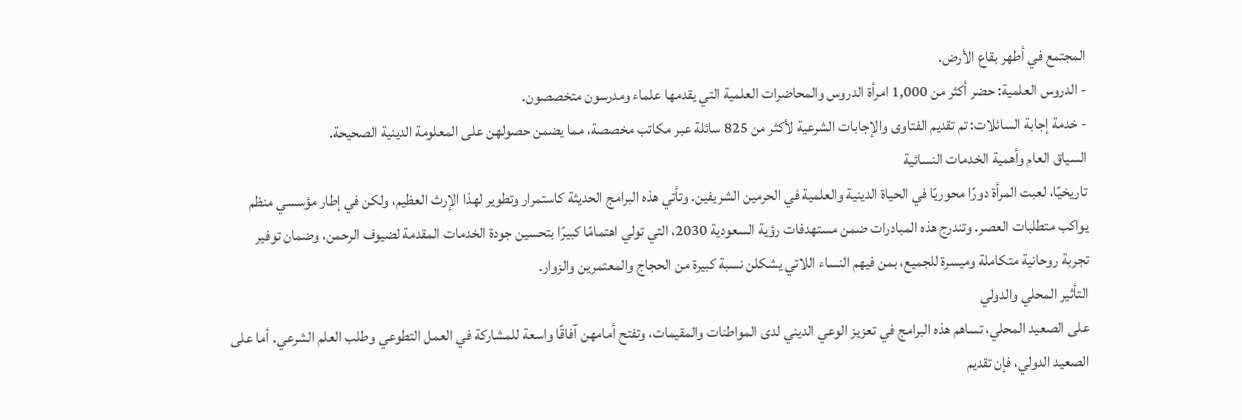المجتمع في أطهر بقاع الأرض.
- الدروس العلمية: حضر أكثر من 1,000 امرأة الدروس والمحاضرات العلمية التي يقدمها علماء ومدرسون متخصصون.
- خدمة إجابة السائلات: تم تقديم الفتاوى والإجابات الشرعية لأكثر من 825 سائلة عبر مكاتب مخصصة، مما يضمن حصولهن على المعلومة الدينية الصحيحة.
السياق العام وأهمية الخدمات النسائية
تاريخيًا، لعبت المرأة دورًا محوريًا في الحياة الدينية والعلمية في الحرمين الشريفين. وتأتي هذه البرامج الحديثة كاستمرار وتطوير لهذا الإرث العظيم، ولكن في إطار مؤسسي منظم يواكب متطلبات العصر. وتندرج هذه المبادرات ضمن مستهدفات رؤية السعودية 2030، التي تولي اهتمامًا كبيرًا بتحسين جودة الخدمات المقدمة لضيوف الرحمن، وضمان توفير تجربة روحانية متكاملة وميسرة للجميع، بمن فيهم النساء اللاتي يشكلن نسبة كبيرة من الحجاج والمعتمرين والزوار.
التأثير المحلي والدولي
على الصعيد المحلي، تساهم هذه البرامج في تعزيز الوعي الديني لدى المواطنات والمقيمات، وتفتح أمامهن آفاقًا واسعة للمشاركة في العمل التطوعي وطلب العلم الشرعي. أما على الصعيد الدولي، فإن تقديم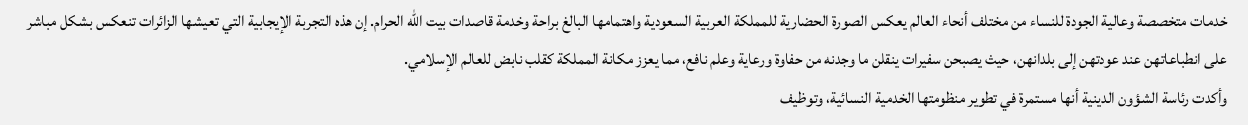خدمات متخصصة وعالية الجودة للنساء من مختلف أنحاء العالم يعكس الصورة الحضارية للمملكة العربية السعودية واهتمامها البالغ براحة وخدمة قاصدات بيت الله الحرام. إن هذه التجربة الإيجابية التي تعيشها الزائرات تنعكس بشكل مباشر على انطباعاتهن عند عودتهن إلى بلدانهن، حيث يصبحن سفيرات ينقلن ما وجدنه من حفاوة ورعاية وعلم نافع، مما يعزز مكانة المملكة كقلب نابض للعالم الإسلامي.
وأكدت رئاسة الشؤون الدينية أنها مستمرة في تطوير منظومتها الخدمية النسائية، وتوظيف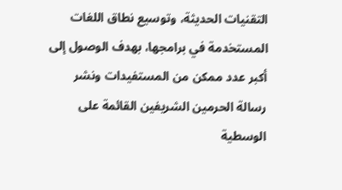التقنيات الحديثة، وتوسيع نطاق اللغات المستخدمة في برامجها، بهدف الوصول إلى أكبر عدد ممكن من المستفيدات ونشر رسالة الحرمين الشريفين القائمة على الوسطية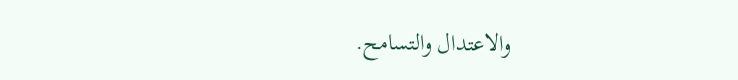والاعتدال والتسامح.